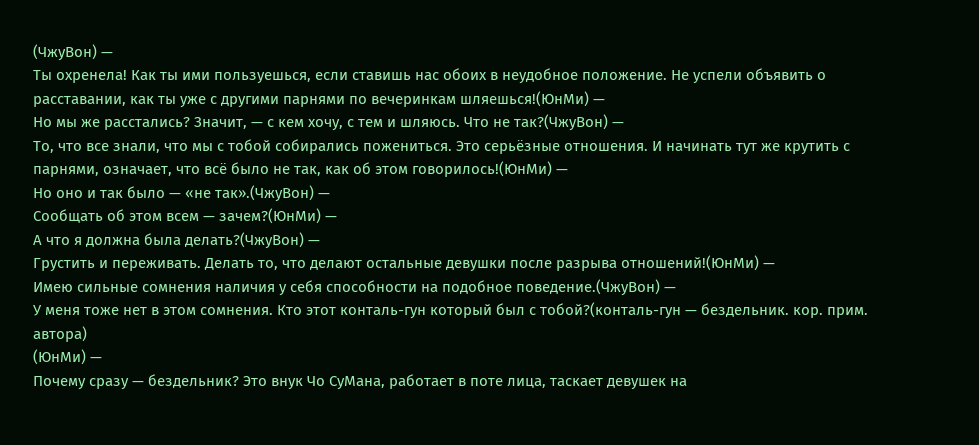(ЧжуВон) —
Ты охренела! Как ты ими пользуешься, если ставишь нас обоих в неудобное положение. Не успели объявить о расставании, как ты уже с другими парнями по вечеринкам шляешься!(ЮнМи) —
Но мы же расстались? Значит, — с кем хочу, с тем и шляюсь. Что не так?(ЧжуВон) —
То, что все знали, что мы с тобой собирались пожениться. Это серьёзные отношения. И начинать тут же крутить с парнями, означает, что всё было не так, как об этом говорилось!(ЮнМи) —
Но оно и так было — «не так».(ЧжуВон) —
Сообщать об этом всем — зачем?(ЮнМи) —
А что я должна была делать?(ЧжуВон) —
Грустить и переживать. Делать то, что делают остальные девушки после разрыва отношений!(ЮнМи) —
Имею сильные сомнения наличия у себя способности на подобное поведение.(ЧжуВон) —
У меня тоже нет в этом сомнения. Кто этот конталь-гун который был с тобой?(конталь-гун — бездельник. кор. прим. автора)
(ЮнМи) —
Почему сразу — бездельник? Это внук Чо СуМана, работает в поте лица, таскает девушек на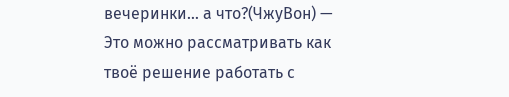вечеринки… а что?(ЧжуВон) —
Это можно рассматривать как твоё решение работать с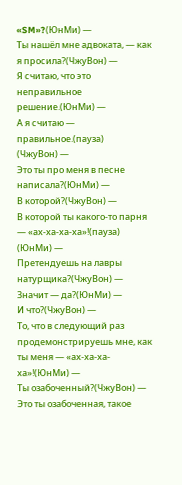«SM»?(ЮнМи) —
Ты нашёл мне адвоката, — как я просила?(ЧжуВон) —
Я считаю, что это неправильное решение.(ЮнМи) —
А я считаю — правильное.(пауза)
(ЧжуВон) —
Это ты про меня в песне написала?(ЮнМи) —
В которой?(ЧжуВон) —
В которой ты какого-то парня — «ах-ха-ха-ха»!(пауза)
(ЮнМи) —
Претендуешь на лавры натурщика?(ЧжуВон) —
Значит — да?(ЮнМи) —
И что?(ЧжуВон) —
То, что в следующий раз продемонстрируешь мне, как ты меня — «ах-ха-ха-ха»!(ЮнМи) —
Ты озабоченный?(ЧжуВон) —
Это ты озабоченная, такое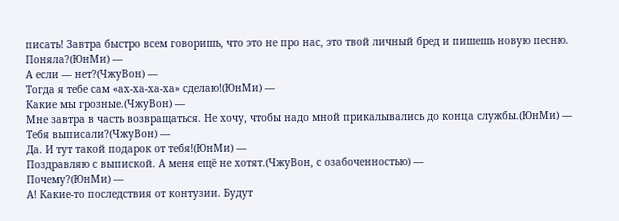писать! Завтра быстро всем говоришь, что это не про нас, это твой личный бред и пишешь новую песню. Поняла?(ЮнМи) —
А если — нет?(ЧжуВон) —
Тогда я тебе сам «ах-ха-ха-ха» сделаю!(ЮнМи) —
Какие мы грозные.(ЧжуВон) —
Мне завтра в часть возвращаться. Не хочу, чтобы надо мной прикалывались до конца службы.(ЮнМи) —
Тебя выписали?(ЧжуВон) —
Да. И тут такой подарок от тебя!(ЮнМи) —
Поздравляю с выпиской. А меня ещё не хотят.(ЧжуВон, с озабоченностью) —
Почему?(ЮнМи) —
А! Какие-то последствия от контузии. Будут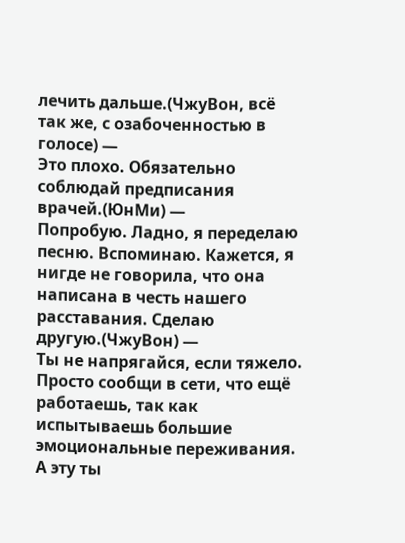лечить дальше.(ЧжуВон, всё так же, с озабоченностью в голосе) —
Это плохо. Обязательно соблюдай предписания врачей.(ЮнМи) —
Попробую. Ладно, я переделаю песню. Вспоминаю. Кажется, я нигде не говорила, что она написана в честь нашего расставания. Сделаю другую.(ЧжуВон) —
Ты не напрягайся, если тяжело. Просто сообщи в сети, что ещё работаешь, так как испытываешь большие эмоциональные переживания. А эту ты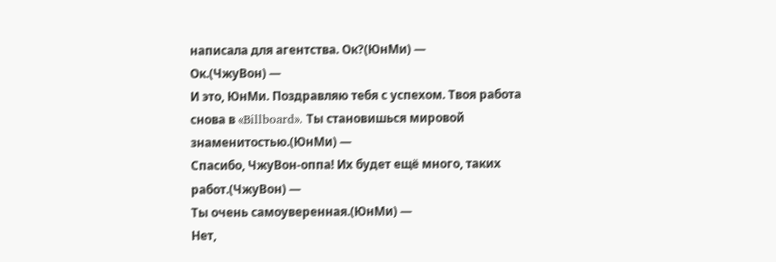написала для агентства. Ок?(ЮнМи) —
Ок.(ЧжуВон) —
И это, ЮнМи. Поздравляю тебя с успехом. Твоя работа снова в «Billboard». Ты становишься мировой знаменитостью.(ЮнМи) —
Спасибо, ЧжуВон-оппа! Их будет ещё много, таких работ.(ЧжуВон) —
Ты очень самоуверенная.(ЮнМи) —
Нет,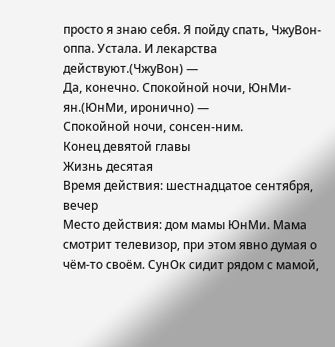просто я знаю себя. Я пойду спать, ЧжуВон-оппа. Устала. И лекарства действуют.(ЧжуВон) —
Да, конечно. Спокойной ночи, ЮнМи-ян.(ЮнМи, иронично) —
Спокойной ночи, сонсен-ним.
Конец девятой главы
Жизнь десятая
Время действия: шестнадцатое сентября, вечер
Место действия: дом мамы ЮнМи. Мама смотрит телевизор, при этом явно думая о чём-то своём. СунОк сидит рядом с мамой,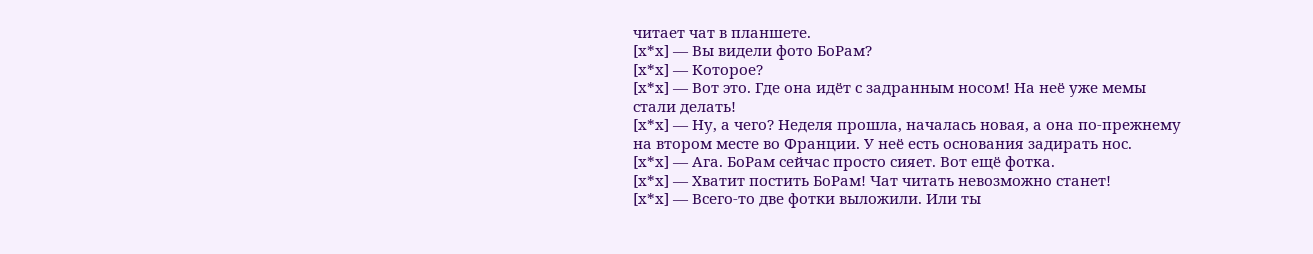читает чат в планшете.
[х*х] — Вы видели фото БоРам?
[х*х] — Которое?
[х*х] — Вот это. Где она идёт с задранным носом! На неё уже мемы стали делать!
[х*х] — Ну, а чего? Неделя прошла, началась новая, а она по-прежнему на втором месте во Франции. У неё есть основания задирать нос.
[х*х] — Ага. БоРам сейчас просто сияет. Вот ещё фотка.
[х*х] — Хватит постить БоРам! Чат читать невозможно станет!
[х*х] — Всего-то две фотки выложили. Или ты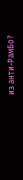из анти-РамБо?